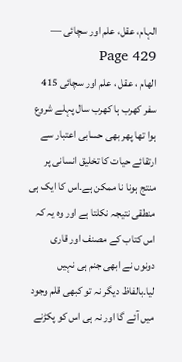الہام، عقل، علم اور سچائی — Page 429
الهام ، عقل ، علم اور سچائی 415 سفر کھرب ہا کھرب سال پہلے شروع ہوا تھا پھر بھی حسابی اعتبار سے ارتقائے حیات کا تخلیق انسانی پر منتج ہونا نا ممکن ہے۔اس کا ایک ہی منطقی نتیجہ نکلتا ہے اور وہ یہ کہ اس کتاب کے مصنف اور قاری دونوں نے ابھی جنم ہی نہیں لیا۔بالفاظ دیگر نہ تو کبھی قلم وجود میں آئے گا اور نہ ہی اس کو پکڑنے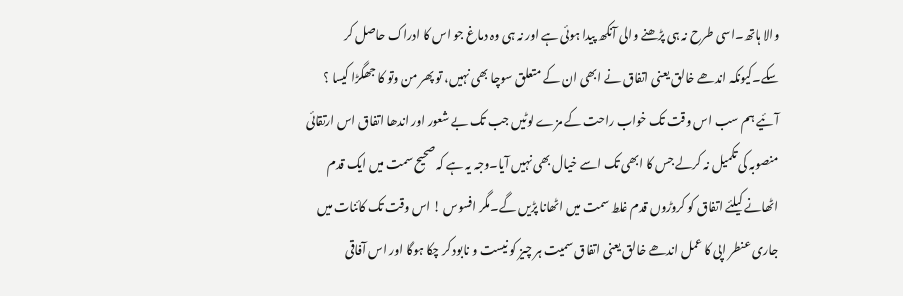والا ہاتھ۔اسی طرح نہ ہی پڑھنے والی آنکھ پیدا ہوئی ہے اور نہ ہی وہ دماغ جو اس کا ادراک حاصل کر سکے۔کیونکہ اندھے خالق یعنی اتفاق نے ابھی ان کے متعلق سوچا بھی نہیں، تو پھر من وتو کا جھگڑا کیسا ؟ آئیے ہم سب اس وقت تک خواب راحت کے مزے لوٹیں جب تک بے شعور اور اندھا اتفاق اس ارتقائی منصوبہ کی تکمیل نہ کرلے جس کا ابھی تک اسے خیال بھی نہیں آیا۔وجہ یہ ہے کہ صحیح سمت میں ایک قدم اٹھانے کیلئے اتفاق کو کروڑوں قدم غلط سمت میں اٹھانا پڑیں گے۔مگر افسوس ! اس وقت تک کائنات میں جاری عنطر اپی کا عمل اندھے خالق یعنی اتفاق سمیت ہر چیز کو نیست و نابود کر چکا ہوگا اور اس آفاقی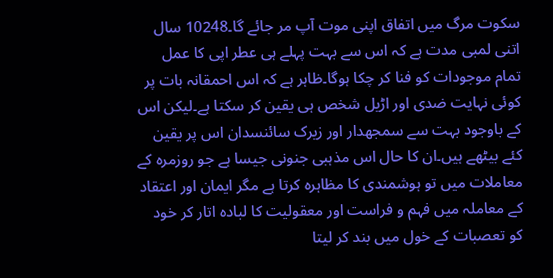سکوت مرگ میں اتفاق اپنی موت آپ مر جائے گا۔10248 سال اتنی لمبی مدت ہے کہ اس سے بہت پہلے ہی عطر اپی کا عمل تمام موجودات کو فنا کر چکا ہوگا۔ظاہر ہے کہ اس احمقانہ بات پر کوئی نہایت ضدی اور اڑیل شخص ہی یقین کر سکتا ہے۔لیکن اس کے باوجود بہت سے سمجھدار اور زیرک سائنسدان اس پر یقین کئے بیٹھے ہیں۔ان کا حال اس مذہبی جنونی جیسا ہے جو روزمرہ کے معاملات میں تو ہوشمندی کا مظاہرہ کرتا ہے مگر ایمان اور اعتقاد کے معاملہ میں فہم و فراست اور معقولیت کا لبادہ اتار کر خود کو تعصبات کے خول میں بند کر لیتا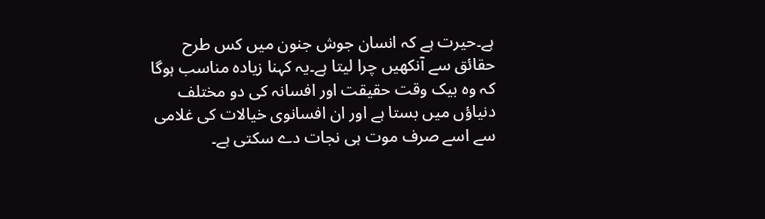ہے۔حیرت ہے کہ انسان جوش جنون میں کس طرح حقائق سے آنکھیں چرا لیتا ہے۔یہ کہنا زیادہ مناسب ہوگا کہ وہ بیک وقت حقیقت اور افسانہ کی دو مختلف دنیاؤں میں بستا ہے اور ان افسانوی خیالات کی غلامی سے اسے صرف موت ہی نجات دے سکتی ہے۔